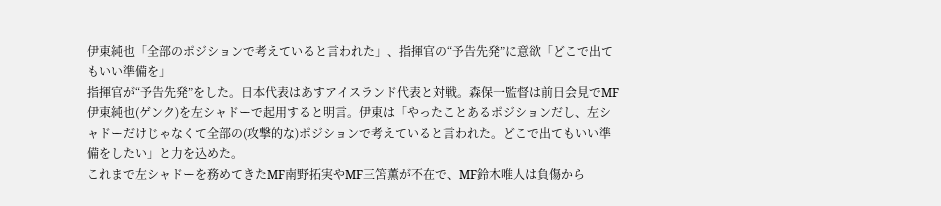伊東純也「全部のポジションで考えていると言われた」、指揮官の“予告先発”に意欲「どこで出てもいい準備を」
指揮官が“予告先発”をした。日本代表はあすアイスランド代表と対戦。森保一監督は前日会見でMF伊東純也(ゲンク)を左シャドーで起用すると明言。伊東は「やったことあるポジションだし、左シャドーだけじゃなくて全部の(攻撃的な)ポジションで考えていると言われた。どこで出てもいい準備をしたい」と力を込めた。
これまで左シャドーを務めてきたMF南野拓実やMF三笘薫が不在で、MF鈴木唯人は負傷から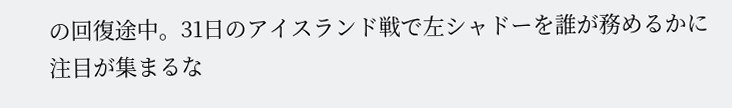の回復途中。31日のアイスランド戦で左シャドーを誰が務めるかに注目が集まるな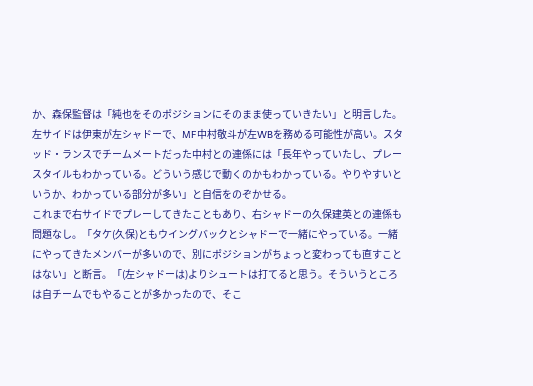か、森保監督は「純也をそのポジションにそのまま使っていきたい」と明言した。
左サイドは伊東が左シャドーで、MF中村敬斗が左WBを務める可能性が高い。スタッド・ランスでチームメートだった中村との連係には「長年やっていたし、プレースタイルもわかっている。どういう感じで動くのかもわかっている。やりやすいというか、わかっている部分が多い」と自信をのぞかせる。
これまで右サイドでプレーしてきたこともあり、右シャドーの久保建英との連係も問題なし。「タケ(久保)ともウイングバックとシャドーで一緒にやっている。一緒にやってきたメンバーが多いので、別にポジションがちょっと変わっても直すことはない」と断言。「(左シャドーは)よりシュートは打てると思う。そういうところは自チームでもやることが多かったので、そこ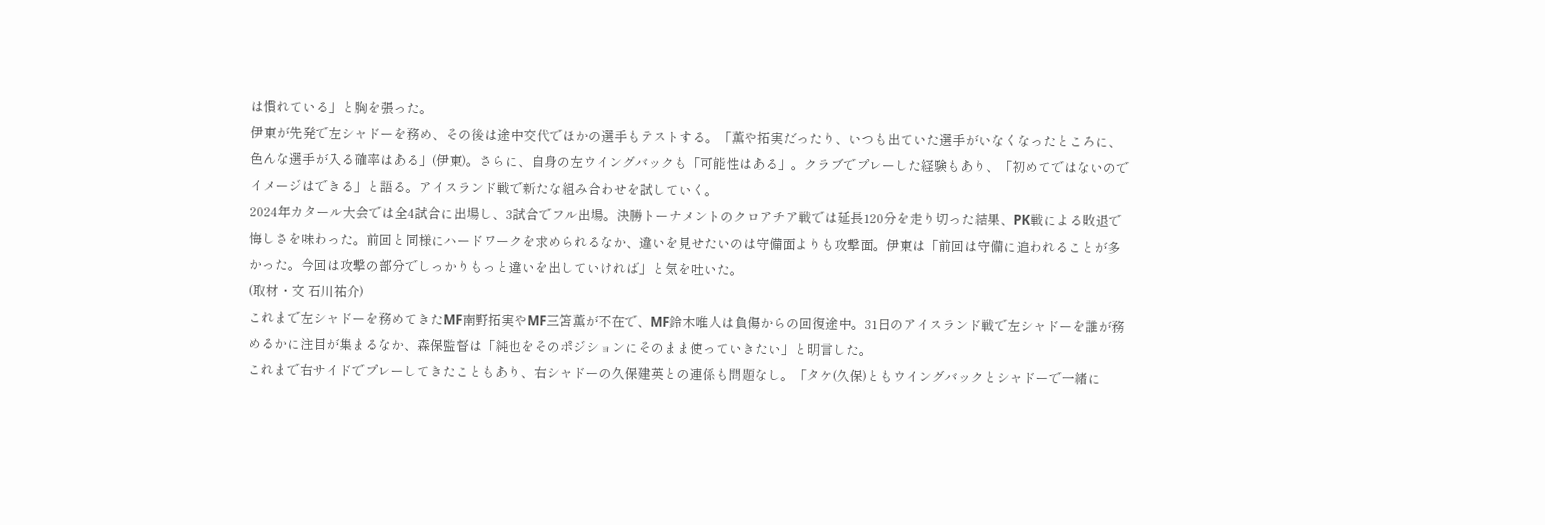は慣れている」と胸を張った。
伊東が先発で左シャドーを務め、その後は途中交代でほかの選手もテストする。「薫や拓実だったり、いつも出ていた選手がいなくなったところに、色んな選手が入る確率はある」(伊東)。さらに、自身の左ウイングバックも「可能性はある」。クラブでプレーした経験もあり、「初めてではないのでイメージはできる」と語る。アイスランド戦で新たな組み合わせを試していく。
2024年カタール大会では全4試合に出場し、3試合でフル出場。決勝トーナメントのクロアチア戦では延長120分を走り切った結果、PK戦による敗退で悔しさを味わった。前回と同様にハードワークを求められるなか、違いを見せたいのは守備面よりも攻撃面。伊東は「前回は守備に追われることが多かった。今回は攻撃の部分でしっかりもっと違いを出していければ」と気を吐いた。
(取材・文 石川祐介)
これまで左シャドーを務めてきたMF南野拓実やMF三笘薫が不在で、MF鈴木唯人は負傷からの回復途中。31日のアイスランド戦で左シャドーを誰が務めるかに注目が集まるなか、森保監督は「純也をそのポジションにそのまま使っていきたい」と明言した。
これまで右サイドでプレーしてきたこともあり、右シャドーの久保建英との連係も問題なし。「タケ(久保)ともウイングバックとシャドーで一緒に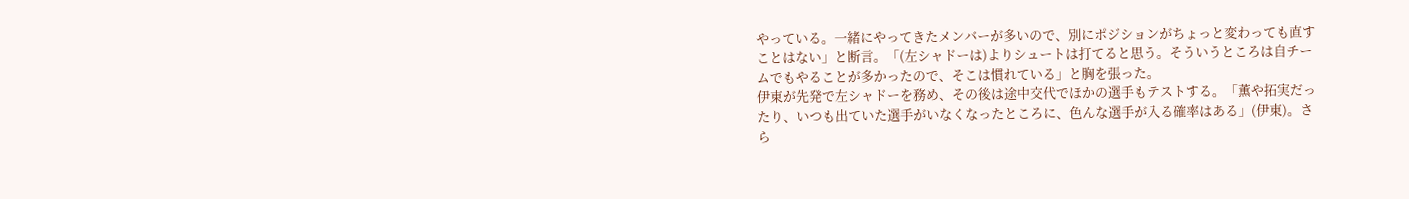やっている。一緒にやってきたメンバーが多いので、別にポジションがちょっと変わっても直すことはない」と断言。「(左シャドーは)よりシュートは打てると思う。そういうところは自チームでもやることが多かったので、そこは慣れている」と胸を張った。
伊東が先発で左シャドーを務め、その後は途中交代でほかの選手もテストする。「薫や拓実だったり、いつも出ていた選手がいなくなったところに、色んな選手が入る確率はある」(伊東)。さら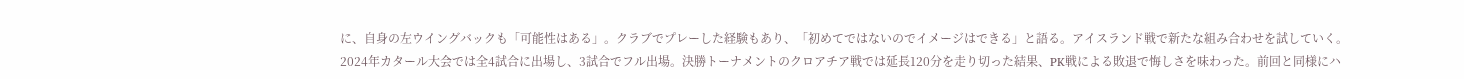に、自身の左ウイングバックも「可能性はある」。クラブでプレーした経験もあり、「初めてではないのでイメージはできる」と語る。アイスランド戦で新たな組み合わせを試していく。
2024年カタール大会では全4試合に出場し、3試合でフル出場。決勝トーナメントのクロアチア戦では延長120分を走り切った結果、PK戦による敗退で悔しさを味わった。前回と同様にハ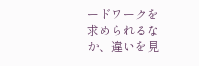ードワークを求められるなか、違いを見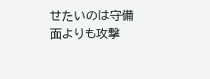せたいのは守備面よりも攻撃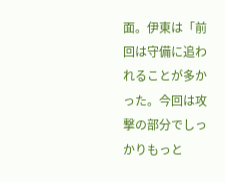面。伊東は「前回は守備に追われることが多かった。今回は攻撃の部分でしっかりもっと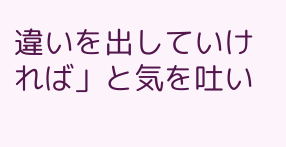違いを出していければ」と気を吐い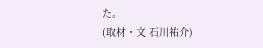た。
(取材・文 石川祐介)